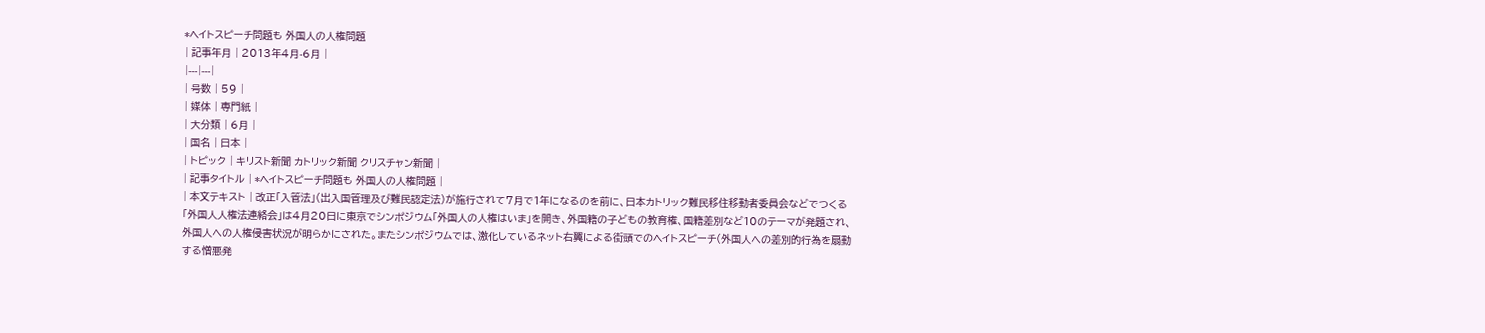*ヘイトスピーチ問題も 外国人の人権問題
| 記事年月 | 2013年4月-6月 |
|---|---|
| 号数 | 59 |
| 媒体 | 専門紙 |
| 大分類 | 6月 |
| 国名 | 日本 |
| トピック | キリスト新聞 カトリック新聞 クリスチャン新聞 |
| 記事タイトル | *ヘイトスピーチ問題も 外国人の人権問題 |
| 本文テキスト | 改正「入管法」(出入国管理及び難民認定法)が施行されて7月で1年になるのを前に、日本カトリック難民移住移動者委員会などでつくる「外国人人権法連絡会」は4月20日に東京でシンポジウム「外国人の人権はいま」を開き、外国籍の子どもの教育権、国籍差別など10のテーマが発題され、外国人への人権侵害状況が明らかにされた。またシンポジウムでは、激化しているネット右翼による街頭でのヘイトスピーチ(外国人への差別的行為を扇動する憎悪発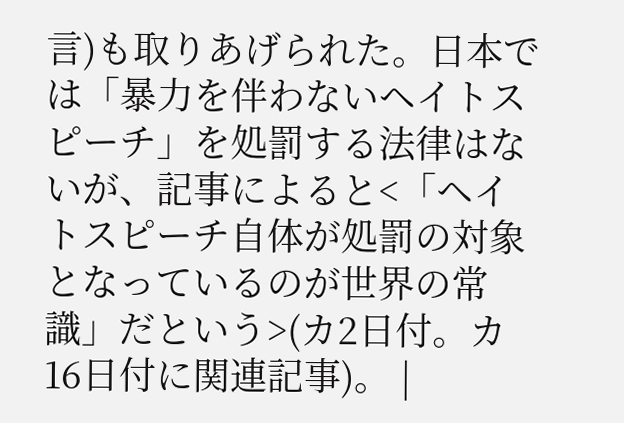言)も取りあげられた。日本では「暴力を伴わないヘイトスピーチ」を処罰する法律はないが、記事によると<「ヘイトスピーチ自体が処罰の対象となっているのが世界の常識」だという>(カ2日付。カ16日付に関連記事)。 |